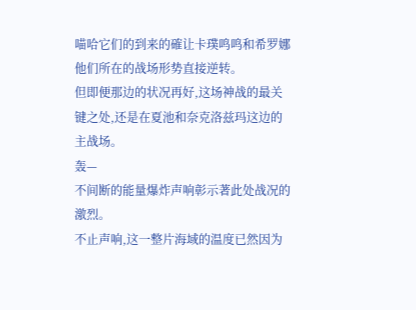喵哈它们的到来的確让卡璞鸣鸣和希罗娜他们所在的战场形势直接逆转。
但即便那边的状况再好,这场神战的最关键之处,还是在夏池和奈克洛兹玛这边的主战场。
轰—
不间断的能量爆炸声响彰示著此处战况的激烈。
不止声响,这一整片海域的温度已然因为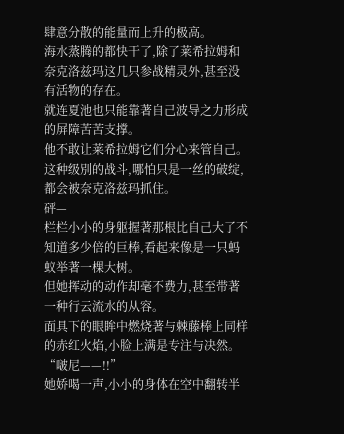肆意分散的能量而上升的极高。
海水蒸腾的都快干了,除了莱希拉姆和奈克洛兹玛这几只参战精灵外,甚至没有活物的存在。
就连夏池也只能靠著自己波导之力形成的屏障苦苦支撑。
他不敢让莱希拉姆它们分心来管自己。
这种级別的战斗,哪怕只是一丝的破绽,都会被奈克洛兹玛抓住。
砰—
栏栏小小的身躯握著那根比自己大了不知道多少倍的巨棒,看起来像是一只蚂蚁举著一棵大树。
但她挥动的动作却毫不费力,甚至带著一种行云流水的从容。
面具下的眼眸中燃烧著与棘藤棒上同样的赤红火焰,小脸上满是专注与决然。
“啵尼——!!”
她娇喝一声,小小的身体在空中翻转半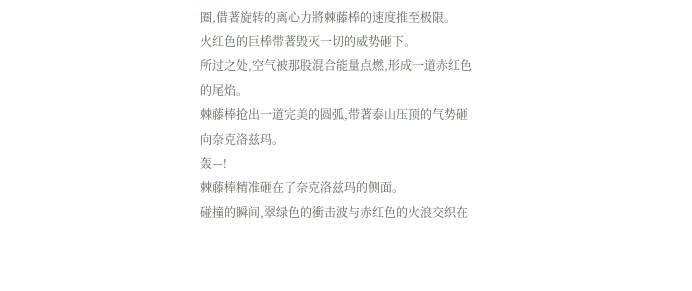圈,借著旋转的离心力將棘藤棒的速度推至极限。
火红色的巨棒带著毁灭一切的威势砸下。
所过之处,空气被那股混合能量点燃,形成一道赤红色的尾焰。
棘藤棒抢出一道完美的圆弧,带著泰山压顶的气势砸向奈克洛兹玛。
轰—!
棘藤棒精准砸在了奈克洛兹玛的侧面。
碰撞的瞬间,翠绿色的衝击波与赤红色的火浪交织在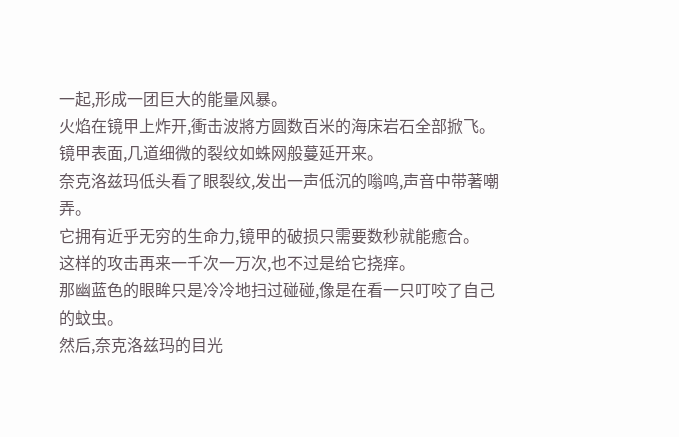一起,形成一团巨大的能量风暴。
火焰在镜甲上炸开,衝击波將方圆数百米的海床岩石全部掀飞。
镜甲表面,几道细微的裂纹如蛛网般蔓延开来。
奈克洛兹玛低头看了眼裂纹,发出一声低沉的嗡鸣,声音中带著嘲弄。
它拥有近乎无穷的生命力,镜甲的破损只需要数秒就能癒合。
这样的攻击再来一千次一万次,也不过是给它挠痒。
那幽蓝色的眼眸只是冷冷地扫过碰碰,像是在看一只叮咬了自己的蚊虫。
然后,奈克洛兹玛的目光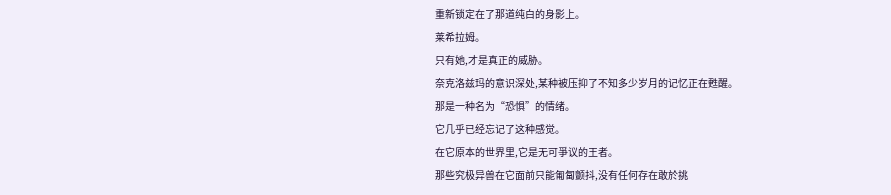重新锁定在了那道纯白的身影上。
莱希拉姆。
只有她,才是真正的威胁。
奈克洛兹玛的意识深处,某种被压抑了不知多少岁月的记忆正在甦醒。
那是一种名为“恐惧”的情绪。
它几乎已经忘记了这种感觉。
在它原本的世界里,它是无可爭议的王者。
那些究极异兽在它面前只能匍匐颤抖,没有任何存在敢於挑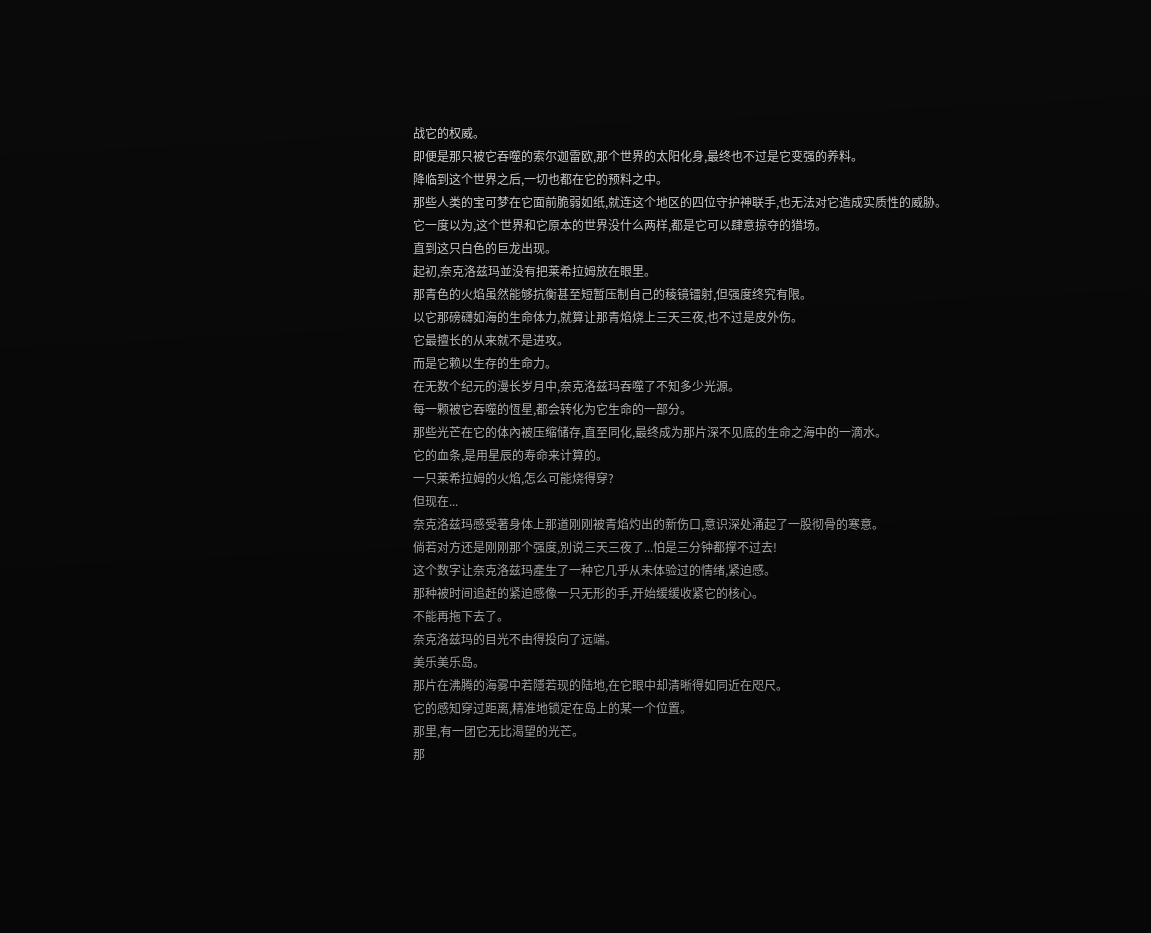战它的权威。
即便是那只被它吞噬的索尔迦雷欧,那个世界的太阳化身,最终也不过是它变强的养料。
降临到这个世界之后,一切也都在它的预料之中。
那些人类的宝可梦在它面前脆弱如纸,就连这个地区的四位守护神联手,也无法对它造成实质性的威胁。
它一度以为,这个世界和它原本的世界没什么两样,都是它可以肆意掠夺的猎场。
直到这只白色的巨龙出现。
起初,奈克洛兹玛並没有把莱希拉姆放在眼里。
那青色的火焰虽然能够抗衡甚至短暂压制自己的稜镜镭射,但强度终究有限。
以它那磅礴如海的生命体力,就算让那青焰烧上三天三夜,也不过是皮外伤。
它最擅长的从来就不是进攻。
而是它赖以生存的生命力。
在无数个纪元的漫长岁月中,奈克洛兹玛吞噬了不知多少光源。
每一颗被它吞噬的恆星,都会转化为它生命的一部分。
那些光芒在它的体內被压缩储存,直至同化,最终成为那片深不见底的生命之海中的一滴水。
它的血条,是用星辰的寿命来计算的。
一只莱希拉姆的火焰,怎么可能烧得穿?
但现在...
奈克洛兹玛感受著身体上那道刚刚被青焰灼出的新伤口,意识深处涌起了一股彻骨的寒意。
倘若对方还是刚刚那个强度,別说三天三夜了...怕是三分钟都撑不过去!
这个数字让奈克洛兹玛產生了一种它几乎从未体验过的情绪,紧迫感。
那种被时间追赶的紧迫感像一只无形的手,开始缓缓收紧它的核心。
不能再拖下去了。
奈克洛兹玛的目光不由得投向了远端。
美乐美乐岛。
那片在沸腾的海雾中若隱若现的陆地,在它眼中却清晰得如同近在咫尺。
它的感知穿过距离,精准地锁定在岛上的某一个位置。
那里,有一团它无比渴望的光芒。
那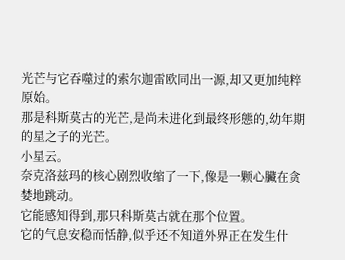光芒与它吞噬过的索尔迦雷欧同出一源,却又更加纯粹原始。
那是科斯莫古的光芒,是尚未进化到最终形態的,幼年期的星之子的光芒。
小星云。
奈克洛兹玛的核心剧烈收缩了一下,像是一颗心臟在贪婪地跳动。
它能感知得到,那只科斯莫古就在那个位置。
它的气息安稳而恬静,似乎还不知道外界正在发生什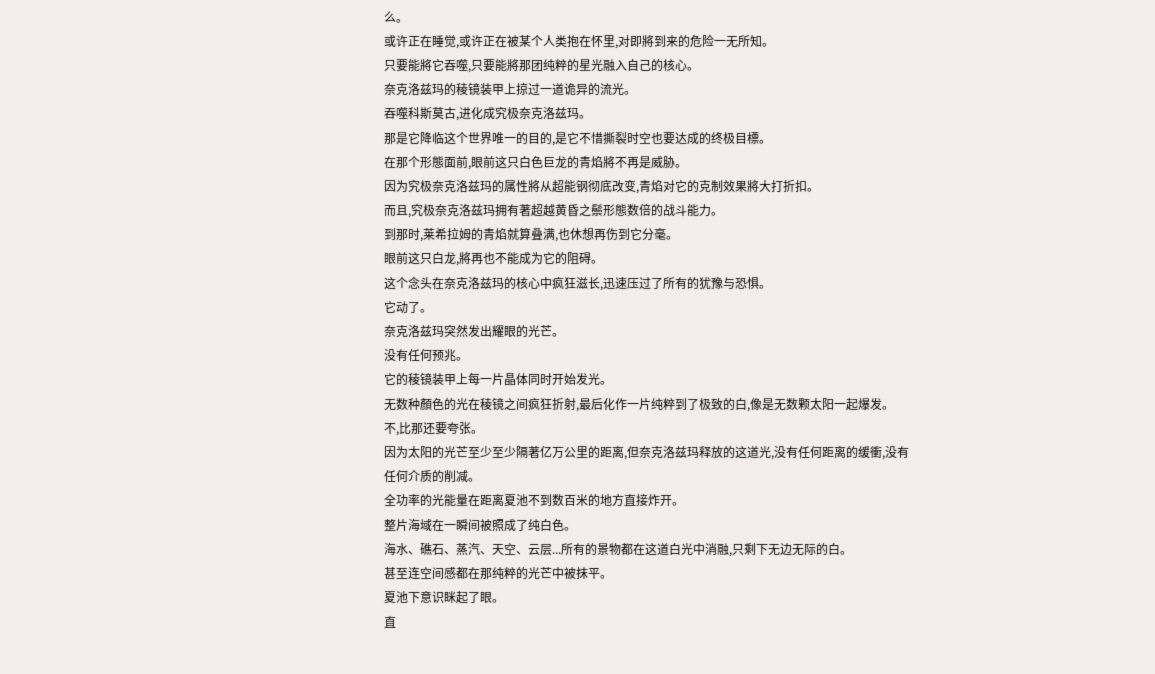么。
或许正在睡觉,或许正在被某个人类抱在怀里,对即將到来的危险一无所知。
只要能將它吞噬,只要能將那团纯粹的星光融入自己的核心。
奈克洛兹玛的稜镜装甲上掠过一道诡异的流光。
吞噬科斯莫古,进化成究极奈克洛兹玛。
那是它降临这个世界唯一的目的,是它不惜撕裂时空也要达成的终极目標。
在那个形態面前,眼前这只白色巨龙的青焰將不再是威胁。
因为究极奈克洛兹玛的属性將从超能钢彻底改变,青焰对它的克制效果將大打折扣。
而且,究极奈克洛兹玛拥有著超越黄昏之鬃形態数倍的战斗能力。
到那时,莱希拉姆的青焰就算叠满,也休想再伤到它分毫。
眼前这只白龙,將再也不能成为它的阻碍。
这个念头在奈克洛兹玛的核心中疯狂滋长,迅速压过了所有的犹豫与恐惧。
它动了。
奈克洛兹玛突然发出耀眼的光芒。
没有任何预兆。
它的稜镜装甲上每一片晶体同时开始发光。
无数种顏色的光在稜镜之间疯狂折射,最后化作一片纯粹到了极致的白,像是无数颗太阳一起爆发。
不,比那还要夸张。
因为太阳的光芒至少至少隔著亿万公里的距离,但奈克洛兹玛释放的这道光,没有任何距离的缓衝,没有任何介质的削减。
全功率的光能量在距离夏池不到数百米的地方直接炸开。
整片海域在一瞬间被照成了纯白色。
海水、礁石、蒸汽、天空、云层...所有的景物都在这道白光中消融,只剩下无边无际的白。
甚至连空间感都在那纯粹的光芒中被抹平。
夏池下意识眯起了眼。
直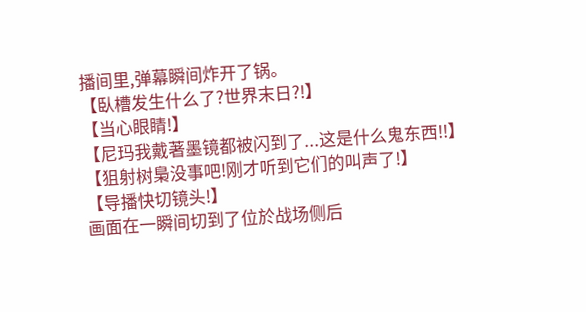播间里,弹幕瞬间炸开了锅。
【臥槽发生什么了?世界末日?!】
【当心眼睛!】
【尼玛我戴著墨镜都被闪到了...这是什么鬼东西!!】
【狙射树梟没事吧!刚才听到它们的叫声了!】
【导播快切镜头!】
画面在一瞬间切到了位於战场侧后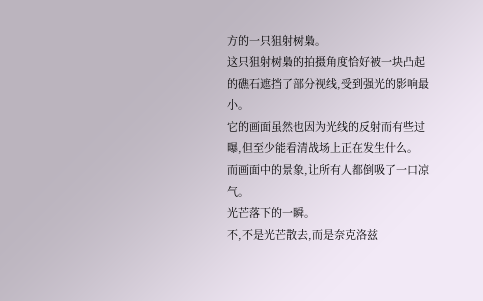方的一只狙射树梟。
这只狙射树梟的拍摄角度恰好被一块凸起的礁石遮挡了部分视线,受到强光的影响最小。
它的画面虽然也因为光线的反射而有些过曝,但至少能看清战场上正在发生什么。
而画面中的景象,让所有人都倒吸了一口凉气。
光芒落下的一瞬。
不,不是光芒散去,而是奈克洛兹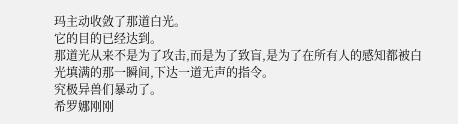玛主动收敛了那道白光。
它的目的已经达到。
那道光从来不是为了攻击,而是为了致盲,是为了在所有人的感知都被白光填满的那一瞬间,下达一道无声的指令。
究极异兽们暴动了。
希罗娜刚刚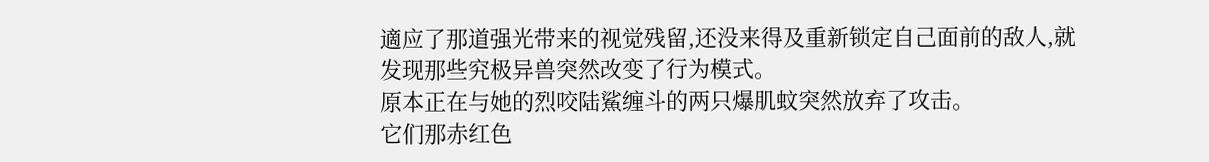適应了那道强光带来的视觉残留,还没来得及重新锁定自己面前的敌人,就发现那些究极异兽突然改变了行为模式。
原本正在与她的烈咬陆鯊缠斗的两只爆肌蚊突然放弃了攻击。
它们那赤红色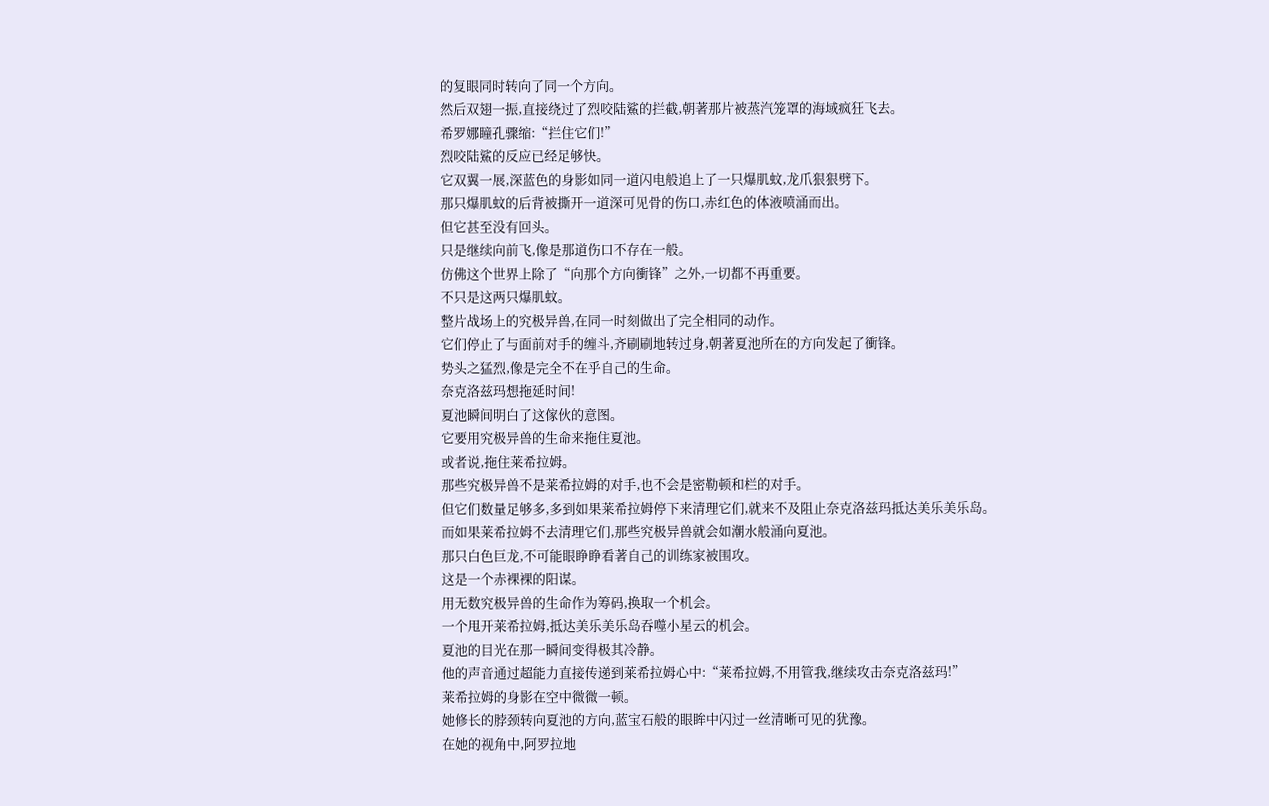的复眼同时转向了同一个方向。
然后双翅一振,直接绕过了烈咬陆鯊的拦截,朝著那片被蒸汽笼罩的海域疯狂飞去。
希罗娜瞳孔骤缩:“拦住它们!”
烈咬陆鯊的反应已经足够快。
它双翼一展,深蓝色的身影如同一道闪电般追上了一只爆肌蚊,龙爪狠狠劈下。
那只爆肌蚊的后背被撕开一道深可见骨的伤口,赤红色的体液喷涌而出。
但它甚至没有回头。
只是继续向前飞,像是那道伤口不存在一般。
仿佛这个世界上除了“向那个方向衝锋”之外,一切都不再重要。
不只是这两只爆肌蚊。
整片战场上的究极异兽,在同一时刻做出了完全相同的动作。
它们停止了与面前对手的缠斗,齐刷刷地转过身,朝著夏池所在的方向发起了衝锋。
势头之猛烈,像是完全不在乎自己的生命。
奈克洛兹玛想拖延时间!
夏池瞬间明白了这傢伙的意图。
它要用究极异兽的生命来拖住夏池。
或者说,拖住莱希拉姆。
那些究极异兽不是莱希拉姆的对手,也不会是密勒顿和栏的对手。
但它们数量足够多,多到如果莱希拉姆停下来清理它们,就来不及阻止奈克洛兹玛抵达美乐美乐岛。
而如果莱希拉姆不去清理它们,那些究极异兽就会如潮水般涌向夏池。
那只白色巨龙,不可能眼睁睁看著自己的训练家被围攻。
这是一个赤裸裸的阳谋。
用无数究极异兽的生命作为筹码,换取一个机会。
一个甩开莱希拉姆,抵达美乐美乐岛吞噬小星云的机会。
夏池的目光在那一瞬间变得极其冷静。
他的声音通过超能力直接传递到莱希拉姆心中:“莱希拉姆,不用管我,继续攻击奈克洛兹玛!”
莱希拉姆的身影在空中微微一顿。
她修长的脖颈转向夏池的方向,蓝宝石般的眼眸中闪过一丝清晰可见的犹豫。
在她的视角中,阿罗拉地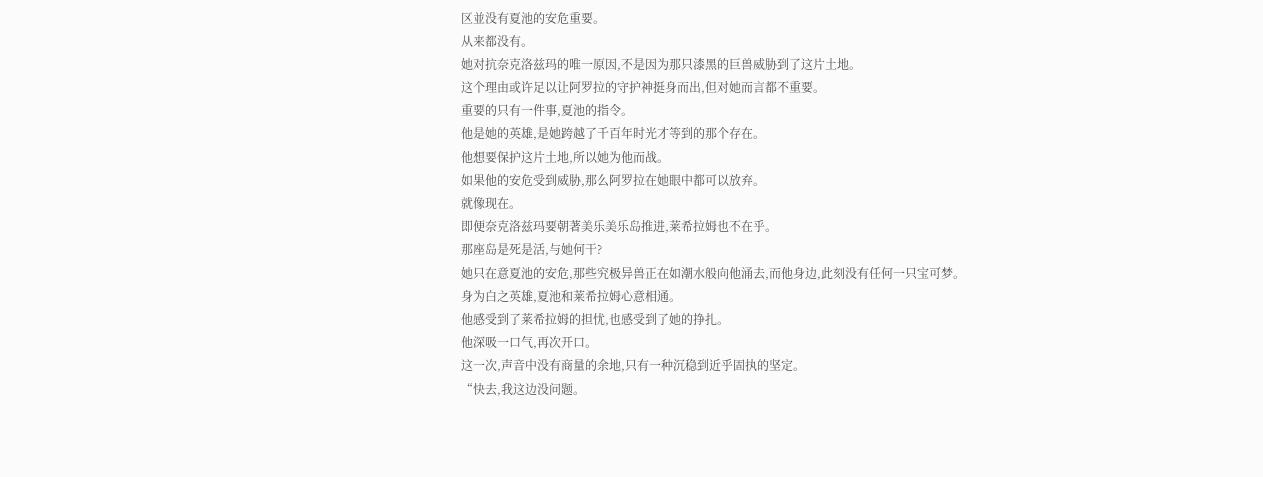区並没有夏池的安危重要。
从来都没有。
她对抗奈克洛兹玛的唯一原因,不是因为那只漆黑的巨兽威胁到了这片土地。
这个理由或许足以让阿罗拉的守护神挺身而出,但对她而言都不重要。
重要的只有一件事,夏池的指令。
他是她的英雄,是她跨越了千百年时光才等到的那个存在。
他想要保护这片土地,所以她为他而战。
如果他的安危受到威胁,那么阿罗拉在她眼中都可以放弃。
就像现在。
即便奈克洛兹玛要朝著美乐美乐岛推进,莱希拉姆也不在乎。
那座岛是死是活,与她何干?
她只在意夏池的安危,那些究极异兽正在如潮水般向他涌去,而他身边,此刻没有任何一只宝可梦。
身为白之英雄,夏池和莱希拉姆心意相通。
他感受到了莱希拉姆的担忧,也感受到了她的挣扎。
他深吸一口气,再次开口。
这一次,声音中没有商量的余地,只有一种沉稳到近乎固执的坚定。
“快去,我这边没问题。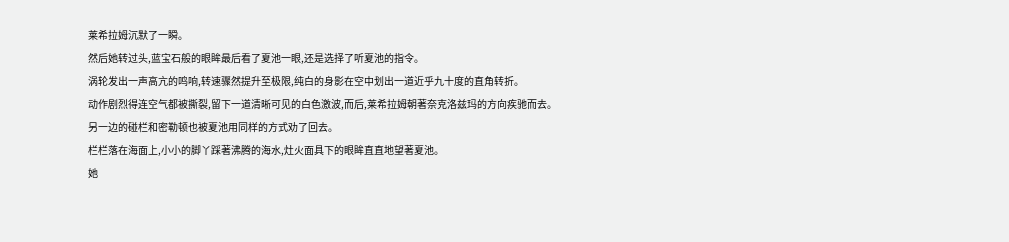莱希拉姆沉默了一瞬。
然后她转过头,蓝宝石般的眼眸最后看了夏池一眼,还是选择了听夏池的指令。
涡轮发出一声高亢的鸣响,转速骤然提升至极限,纯白的身影在空中划出一道近乎九十度的直角转折。
动作剧烈得连空气都被撕裂,留下一道清晰可见的白色激波,而后,莱希拉姆朝著奈克洛兹玛的方向疾驰而去。
另一边的碰栏和密勒顿也被夏池用同样的方式劝了回去。
栏栏落在海面上,小小的脚丫踩著沸腾的海水,灶火面具下的眼眸直直地望著夏池。
她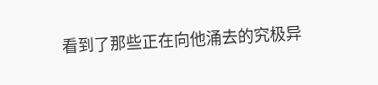看到了那些正在向他涌去的究极异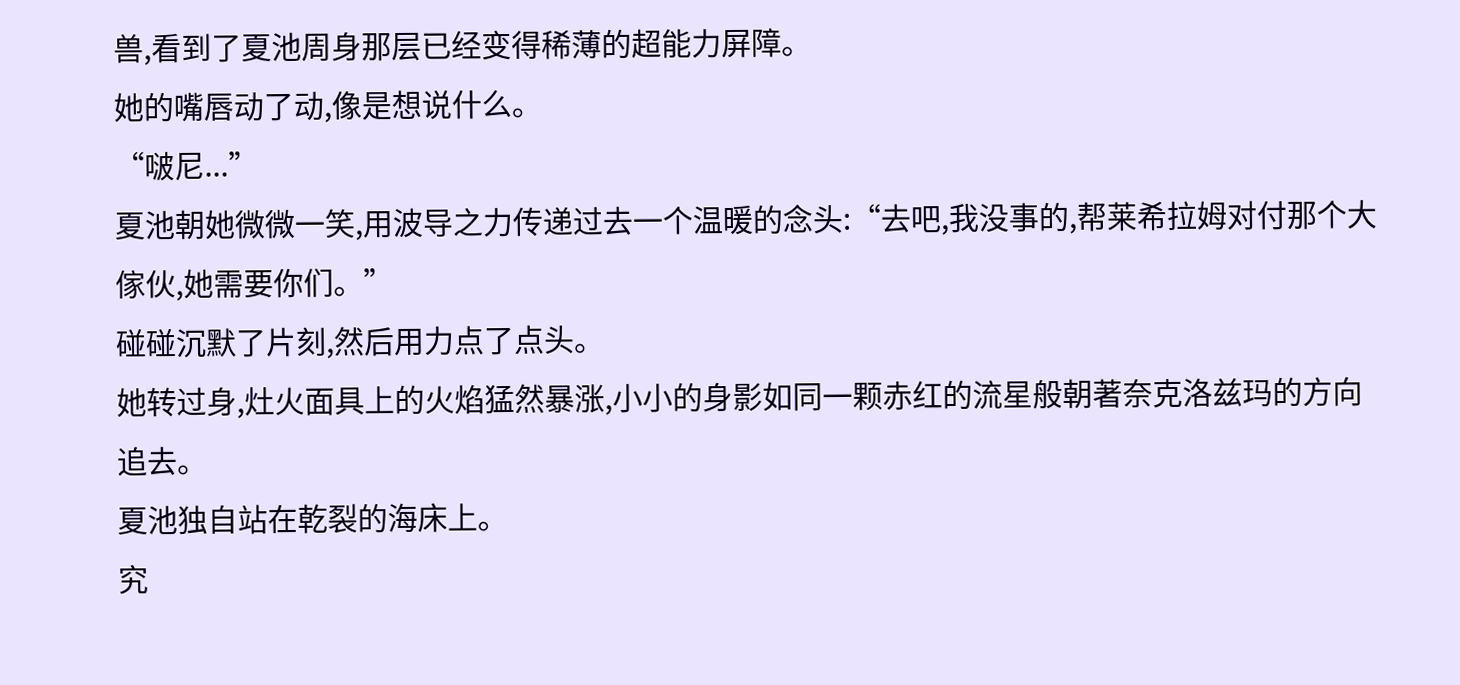兽,看到了夏池周身那层已经变得稀薄的超能力屏障。
她的嘴唇动了动,像是想说什么。
“啵尼...”
夏池朝她微微一笑,用波导之力传递过去一个温暖的念头:“去吧,我没事的,帮莱希拉姆对付那个大傢伙,她需要你们。”
碰碰沉默了片刻,然后用力点了点头。
她转过身,灶火面具上的火焰猛然暴涨,小小的身影如同一颗赤红的流星般朝著奈克洛兹玛的方向追去。
夏池独自站在乾裂的海床上。
究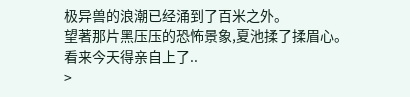极异兽的浪潮已经涌到了百米之外。
望著那片黑压压的恐怖景象,夏池揉了揉眉心。
看来今天得亲自上了..
>